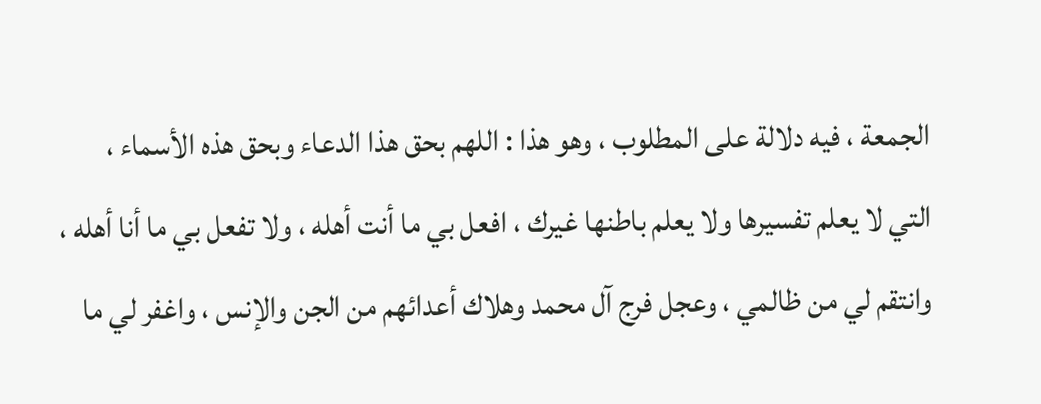الجمعة ، فيه دلالة على المطلوب ، وهو هذا : اللهم بحق هذا الدعاء وبحق هذه الأسماء ،
التي لا يعلم تفسيرها ولا يعلم باطنها غيرك ، افعل بي ما أنت أهله ، ولا تفعل بي ما أنا أهله ،
وانتقم لي من ظالمي ، وعجل فرج آل محمد وهلاك أعدائهم من الجن والإنس ، واغفر لي ما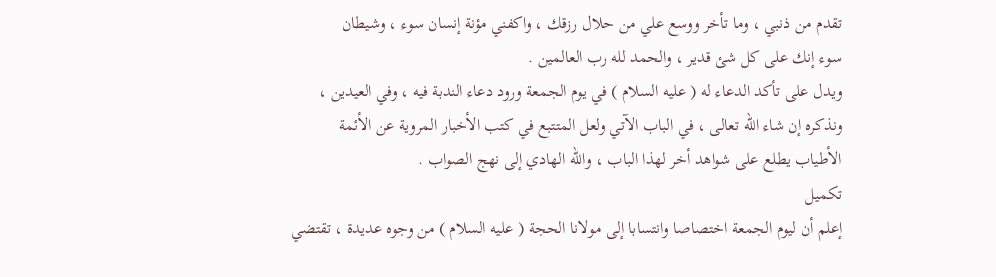تقدم من ذنبي ، وما تأخر ووسع علي من حلال رزقك ، واكفني مؤنة إنسان سوء ، وشيطان
سوء إنك على كل شئ قدير ، والحمد لله رب العالمين .
ويدل على تأكد الدعاء له ( عليه السلام ) في يوم الجمعة ورود دعاء الندبة فيه ، وفي العيدين ،
ونذكره إن شاء الله تعالى ، في الباب الآتي ولعل المتتبع في كتب الأخبار المروية عن الأئمة
الأطياب يطلع على شواهد أخر لهذا الباب ، والله الهادي إلى نهج الصواب .
تكميل
إعلم أن ليوم الجمعة اختصاصا وانتسابا إلى مولانا الحجة ( عليه السلام ) من وجوه عديدة ، تقتضي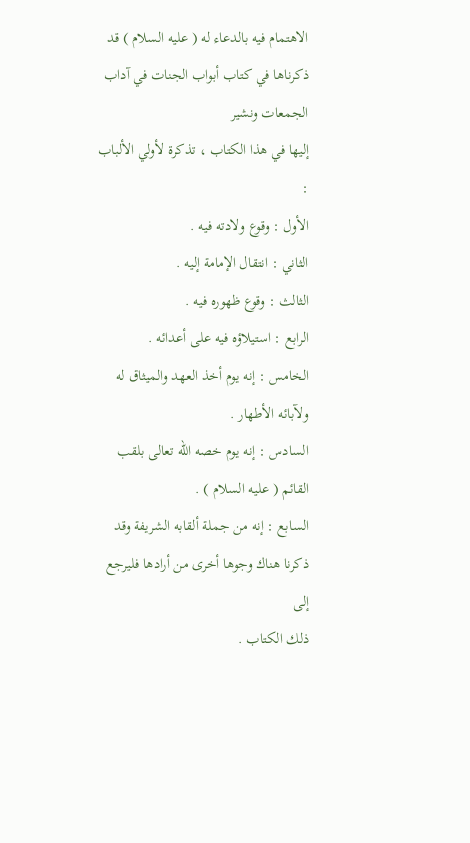الاهتمام فيه بالدعاء له ( عليه السلام ) قد ذكرناها في كتاب أبواب الجنات في آداب الجمعات ونشير
إليها في هذا الكتاب ، تذكرة لأولي الألباب :
الأول : وقوع ولادته فيه .
الثاني : انتقال الإمامة إليه .
الثالث : وقوع ظهوره فيه .
الرابع : استيلاؤه فيه على أعدائه .
الخامس : إنه يوم أخذ العهد والميثاق له ولآبائه الأطهار .
السادس : إنه يوم خصه الله تعالى بلقب القائم ( عليه السلام ) .
السابع : إنه من جملة ألقابه الشريفة وقد ذكرنا هناك وجوها أخرى من أرادها فليرجع إلى
ذلك الكتاب .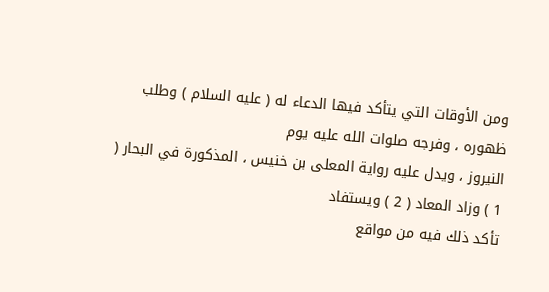ومن الأوقات التي يتأكد فيها الدعاء له ( عليه السلام ) وطلب ظهوره ، وفرجه صلوات الله عليه يوم
النيروز ، ويدل عليه رواية المعلى بن خنيس ، المذكورة في البحار ( 1 ) وزاد المعاد ( 2 ) ويستفاد
تأكد ذلك فيه من مواقع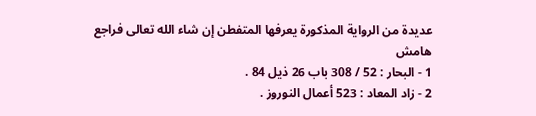عديدة من الرواية المذكورة يعرفها المتفطن إن شاء الله تعالى فراجع
هامش
1 - البحار : 52 / 308 باب 26 ذيل 84 .
2 - زاد المعاد : 523 أعمال النوروز .